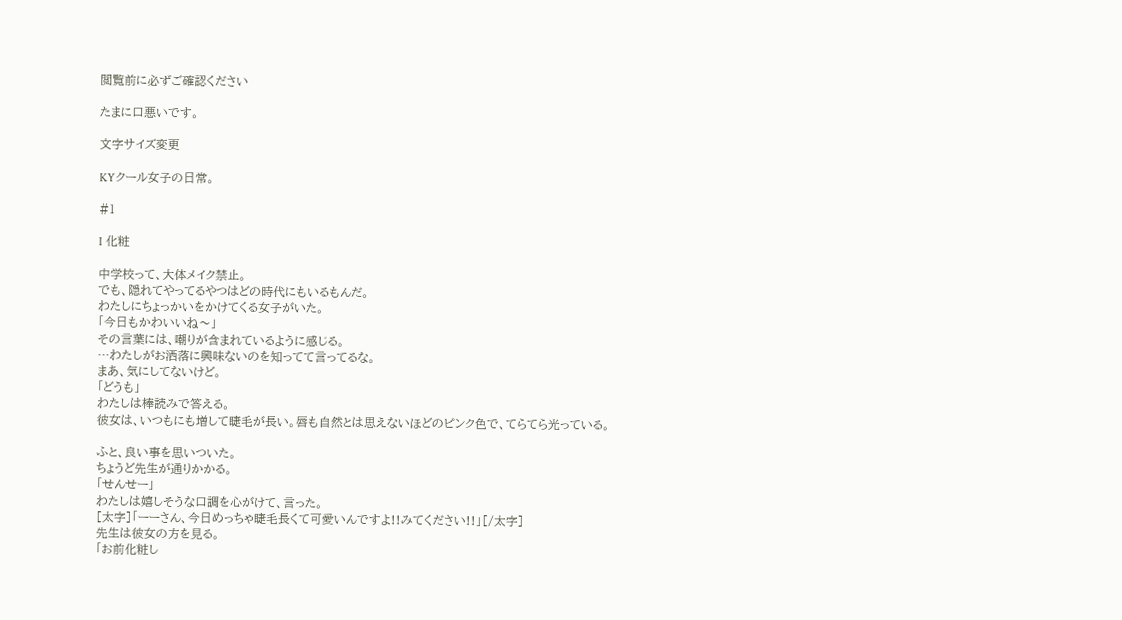閲覧前に必ずご確認ください

たまに口悪いです。

文字サイズ変更

KYクール女子の日常。

#1

I 化粧

中学校って、大体メイク禁止。
でも、隠れてやってるやつはどの時代にもいるもんだ。
わたしにちょっかいをかけてくる女子がいた。
「今日もかわいいね〜」
その言葉には、嘲りが含まれているように感じる。
…わたしがお洒落に興味ないのを知ってて言ってるな。
まあ、気にしてないけど。
「どうも」
わたしは棒読みで答える。
彼女は、いつもにも増して睫毛が長い。唇も自然とは思えないほどのピンク色で、てらてら光っている。

ふと、良い事を思いついた。
ちょうど先生が通りかかる。
「せんせー」
わたしは嬉しそうな口調を心がけて、言った。
[太字]「ーーさん、今日めっちゃ睫毛長くて可愛いんですよ!!みてください!!」[/太字]
先生は彼女の方を見る。
「お前化粧し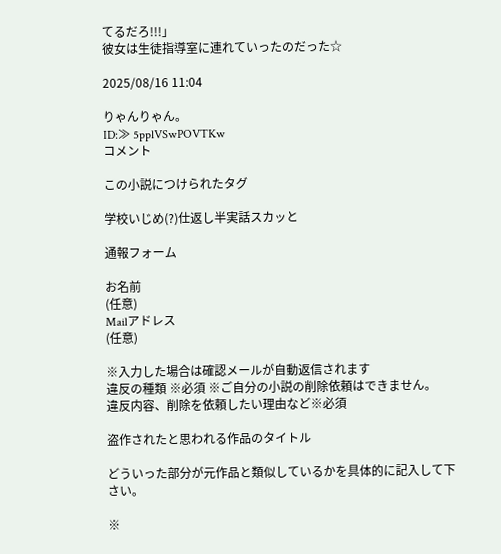てるだろ!!!」
彼女は生徒指導室に連れていったのだった☆

2025/08/16 11:04

りゃんりゃん。
ID:≫ 5pplVSwPOVTKw
コメント

この小説につけられたタグ

学校いじめ(?)仕返し半実話スカッと

通報フォーム

お名前
(任意)
Mailアドレス
(任意)

※入力した場合は確認メールが自動返信されます
違反の種類 ※必須 ※ご自分の小説の削除依頼はできません。
違反内容、削除を依頼したい理由など※必須

盗作されたと思われる作品のタイトル

どういった部分が元作品と類似しているかを具体的に記入して下さい。

※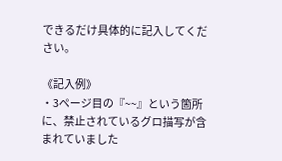できるだけ具体的に記入してください。

《記入例》
・3ページ目の『~~』という箇所に、禁止されているグロ描写が含まれていました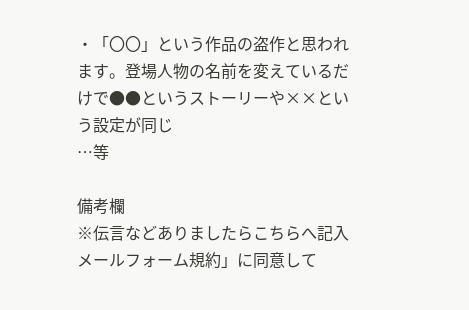・「〇〇」という作品の盗作と思われます。登場人物の名前を変えているだけで●●というストーリーや××という設定が同じ
…等

備考欄
※伝言などありましたらこちらへ記入
メールフォーム規約」に同意して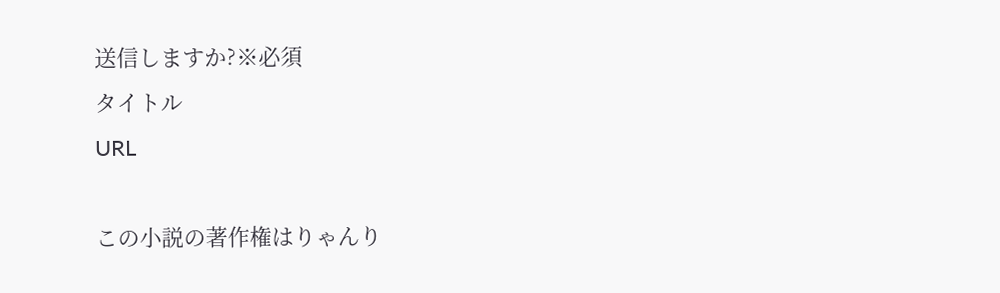送信しますか?※必須
タイトル
URL

この小説の著作権はりゃんり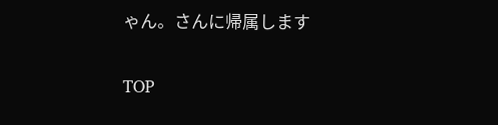ゃん。さんに帰属します

TOP